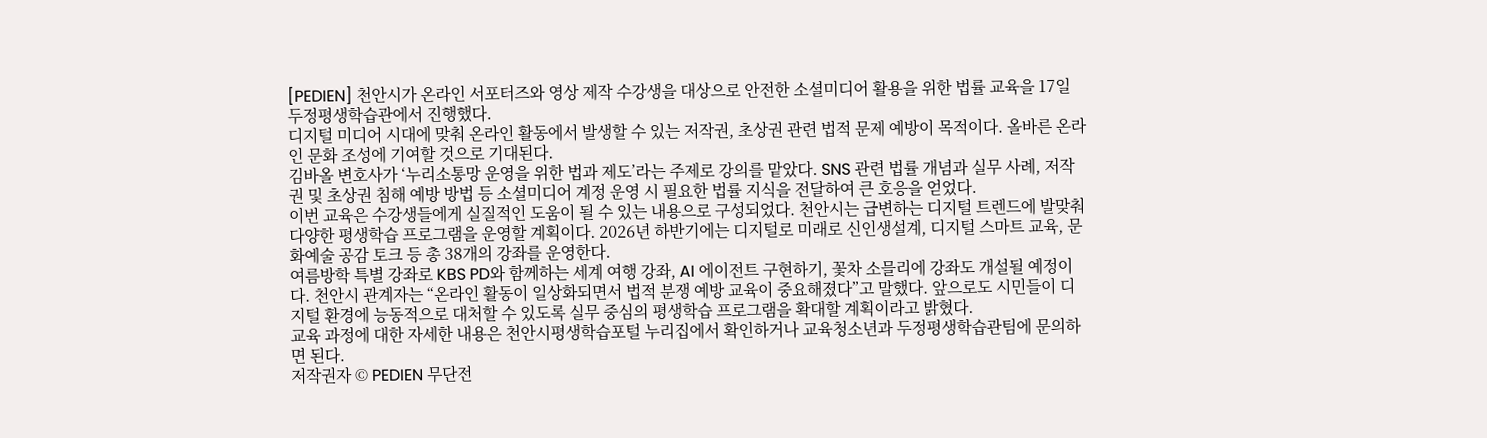[PEDIEN] 천안시가 온라인 서포터즈와 영상 제작 수강생을 대상으로 안전한 소셜미디어 활용을 위한 법률 교육을 17일 두정평생학습관에서 진행했다.
디지털 미디어 시대에 맞춰 온라인 활동에서 발생할 수 있는 저작권, 초상권 관련 법적 문제 예방이 목적이다. 올바른 온라인 문화 조성에 기여할 것으로 기대된다.
김바올 변호사가 ‘누리소통망 운영을 위한 법과 제도’라는 주제로 강의를 맡았다. SNS 관련 법률 개념과 실무 사례, 저작권 및 초상권 침해 예방 방법 등 소셜미디어 계정 운영 시 필요한 법률 지식을 전달하여 큰 호응을 얻었다.
이번 교육은 수강생들에게 실질적인 도움이 될 수 있는 내용으로 구성되었다. 천안시는 급변하는 디지털 트렌드에 발맞춰 다양한 평생학습 프로그램을 운영할 계획이다. 2026년 하반기에는 디지털로 미래로 신인생설계, 디지털 스마트 교육, 문화예술 공감 토크 등 총 38개의 강좌를 운영한다.
여름방학 특별 강좌로 KBS PD와 함께하는 세계 여행 강좌, AI 에이전트 구현하기, 꽃차 소믈리에 강좌도 개설될 예정이다. 천안시 관계자는 “온라인 활동이 일상화되면서 법적 분쟁 예방 교육이 중요해졌다”고 말했다. 앞으로도 시민들이 디지털 환경에 능동적으로 대처할 수 있도록 실무 중심의 평생학습 프로그램을 확대할 계획이라고 밝혔다.
교육 과정에 대한 자세한 내용은 천안시평생학습포털 누리집에서 확인하거나 교육청소년과 두정평생학습관팀에 문의하면 된다.
저작권자 © PEDIEN 무단전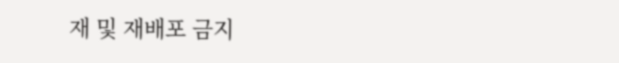재 및 재배포 금지